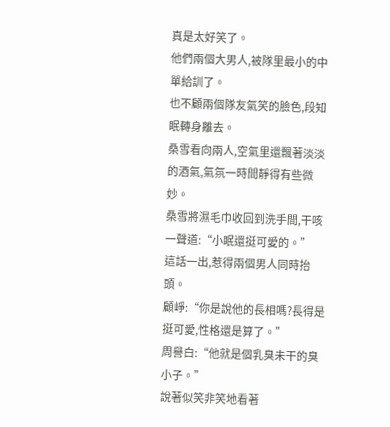真是太好笑了。
他們兩個大男人,被隊里最小的中單給訓了。
也不顧兩個隊友氣笑的臉色,段知眠轉身離去。
桑雪看向兩人,空氣里還飄著淡淡的酒氣,氣氛一時間靜得有些微妙。
桑雪將濕毛巾收回到洗手間,干咳一聲道:“小眠還挺可愛的。”
這話一出,惹得兩個男人同時抬頭。
顧崢:“你是說他的長相嗎?長得是挺可愛,性格還是算了。”
周譽白:“他就是個乳臭未干的臭小子。”
說著似笑非笑地看著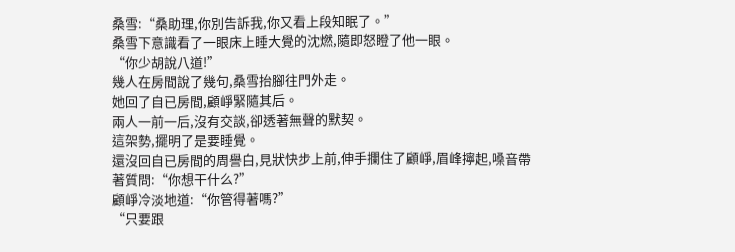桑雪:“桑助理,你別告訴我,你又看上段知眠了。”
桑雪下意識看了一眼床上睡大覺的沈燃,隨即怒瞪了他一眼。
“你少胡說八道!”
幾人在房間說了幾句,桑雪抬腳往門外走。
她回了自已房間,顧崢緊隨其后。
兩人一前一后,沒有交談,卻透著無聲的默契。
這架勢,擺明了是要睡覺。
還沒回自已房間的周譽白,見狀快步上前,伸手攔住了顧崢,眉峰擰起,嗓音帶著質問:“你想干什么?”
顧崢冷淡地道:“你管得著嗎?”
“只要跟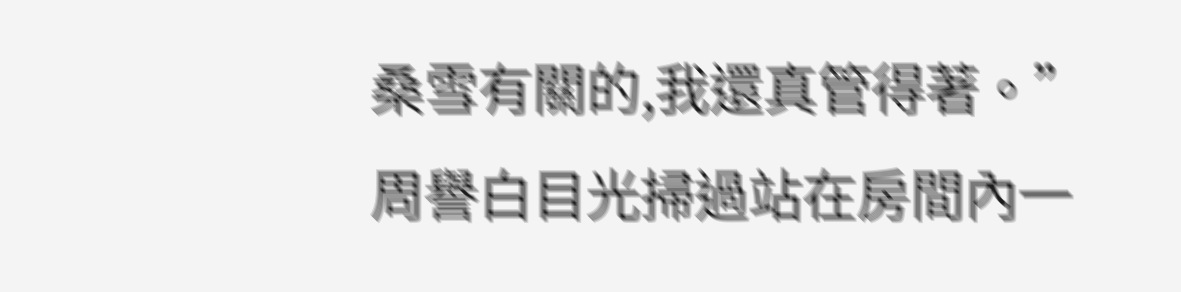桑雪有關的,我還真管得著。”
周譽白目光掃過站在房間內一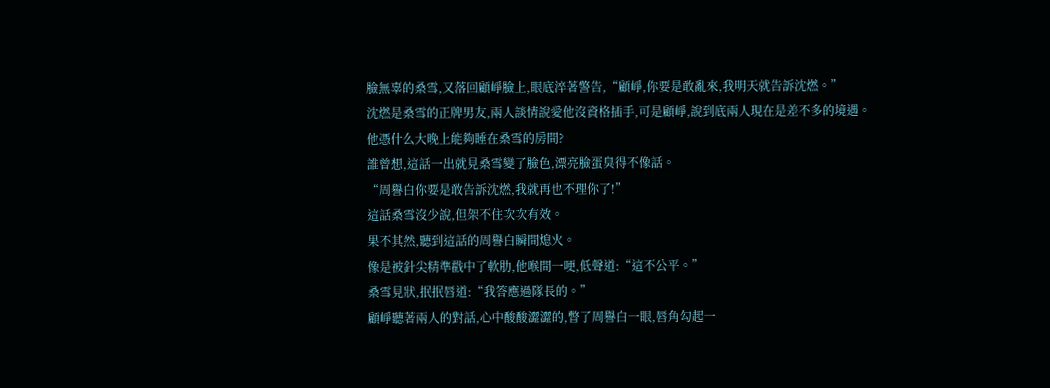臉無辜的桑雪,又落回顧崢臉上,眼底淬著警告,“顧崢,你要是敢亂來,我明天就告訴沈燃。”
沈燃是桑雪的正牌男友,兩人談情說愛他沒資格插手,可是顧崢,說到底兩人現在是差不多的境遇。
他憑什么大晚上能夠睡在桑雪的房間?
誰曾想,這話一出就見桑雪變了臉色,漂亮臉蛋臭得不像話。
“周譽白你要是敢告訴沈燃,我就再也不理你了!”
這話桑雪沒少說,但架不住次次有效。
果不其然,聽到這話的周譽白瞬間熄火。
像是被針尖精準戳中了軟肋,他喉間一哽,低聲道:“這不公平。”
桑雪見狀,抿抿唇道:“我答應過隊長的。”
顧崢聽著兩人的對話,心中酸酸澀澀的,瞥了周譽白一眼,唇角勾起一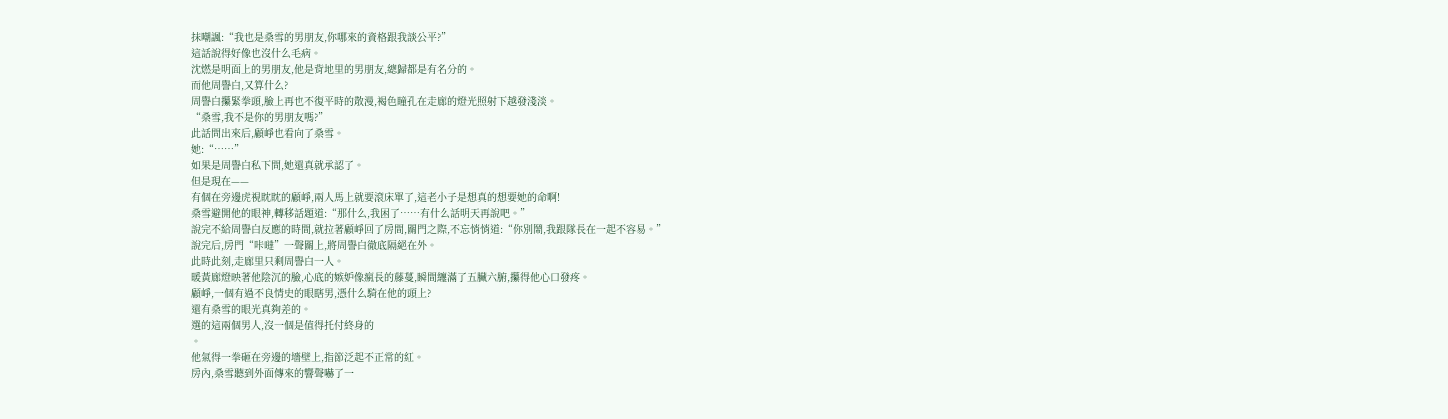抹嘲諷:“我也是桑雪的男朋友,你哪來的資格跟我談公平?”
這話說得好像也沒什么毛病。
沈燃是明面上的男朋友,他是背地里的男朋友,總歸都是有名分的。
而他周譽白,又算什么?
周譽白攥緊拳頭,臉上再也不復平時的散漫,褐色瞳孔在走廊的燈光照射下越發淺淡。
“桑雪,我不是你的男朋友嗎?”
此話問出來后,顧崢也看向了桑雪。
她:“……”
如果是周譽白私下問,她還真就承認了。
但是現在——
有個在旁邊虎視眈眈的顧崢,兩人馬上就要滾床單了,這老小子是想真的想要她的命啊!
桑雪避開他的眼神,轉移話題道:“那什么,我困了……有什么話明天再說吧。”
說完不給周譽白反應的時間,就拉著顧崢回了房間,關門之際,不忘悄悄道:“你別鬧,我跟隊長在一起不容易。”
說完后,房門“咔噠”一聲關上,將周譽白徹底隔絕在外。
此時此刻,走廊里只剩周譽白一人。
暖黃廊燈映著他陰沉的臉,心底的嫉妒像瘋長的藤蔓,瞬間纏滿了五臟六腑,攥得他心口發疼。
顧崢,一個有過不良情史的眼瞎男,憑什么騎在他的頭上?
還有桑雪的眼光真夠差的。
選的這兩個男人,沒一個是值得托付終身的
。
他氣得一拳砸在旁邊的墻壁上,指節泛起不正常的紅。
房內,桑雪聽到外面傳來的響聲嚇了一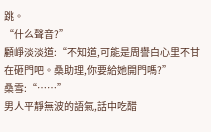跳。
“什么聲音?”
顧崢淡淡道:“不知道,可能是周譽白心里不甘在砸門吧。桑助理,你要給她開門嗎?”
桑雪:“……”
男人平靜無波的語氣,話中吃醋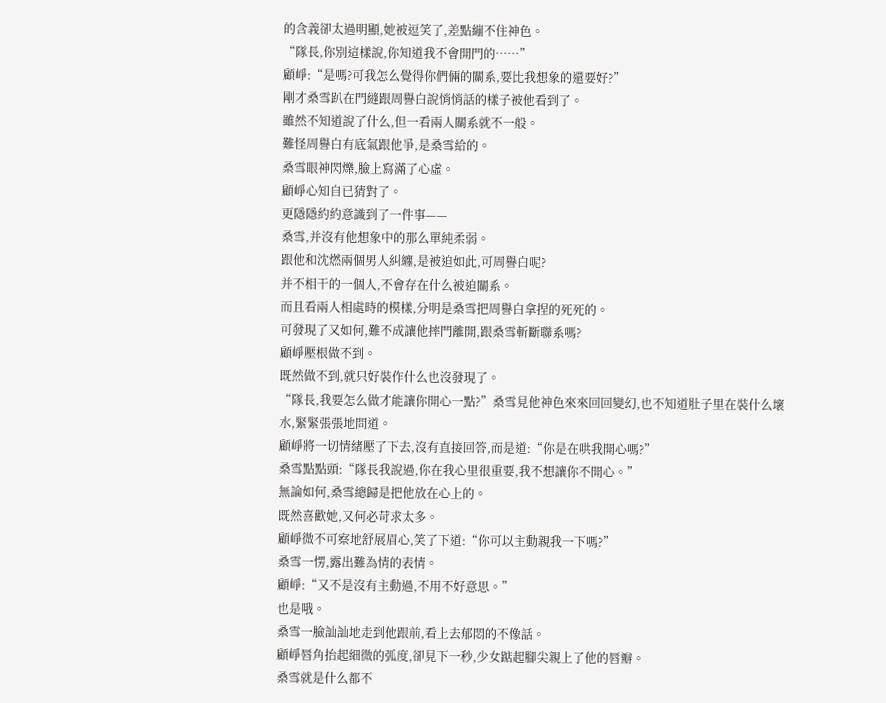的含義卻太過明顯,她被逗笑了,差點繃不住神色。
“隊長,你別這樣說,你知道我不會開門的……”
顧崢:“是嗎?可我怎么覺得你們倆的關系,要比我想象的還要好?”
剛才桑雪趴在門縫跟周譽白說悄悄話的樣子被他看到了。
雖然不知道說了什么,但一看兩人關系就不一般。
難怪周譽白有底氣跟他爭,是桑雪給的。
桑雪眼神閃爍,臉上寫滿了心虛。
顧崢心知自已猜對了。
更隱隱約約意識到了一件事——
桑雪,并沒有他想象中的那么單純柔弱。
跟他和沈燃兩個男人糾纏,是被迫如此,可周譽白呢?
并不相干的一個人,不會存在什么被迫關系。
而且看兩人相處時的模樣,分明是桑雪把周譽白拿捏的死死的。
可發現了又如何,難不成讓他摔門離開,跟桑雪斬斷聯系嗎?
顧崢壓根做不到。
既然做不到,就只好裝作什么也沒發現了。
“隊長,我要怎么做才能讓你開心一點?”桑雪見他神色來來回回變幻,也不知道肚子里在裝什么壞水,緊緊張張地問道。
顧崢將一切情緒壓了下去,沒有直接回答,而是道:“你是在哄我開心嗎?”
桑雪點點頭:“隊長我說過,你在我心里很重要,我不想讓你不開心。”
無論如何,桑雪總歸是把他放在心上的。
既然喜歡她,又何必苛求太多。
顧崢微不可察地舒展眉心,笑了下道:“你可以主動親我一下嗎?”
桑雪一愣,露出難為情的表情。
顧崢:“又不是沒有主動過,不用不好意思。”
也是哦。
桑雪一臉訕訕地走到他跟前,看上去郁悶的不像話。
顧崢唇角抬起細微的弧度,卻見下一秒,少女踮起腳尖親上了他的唇瓣。
桑雪就是什么都不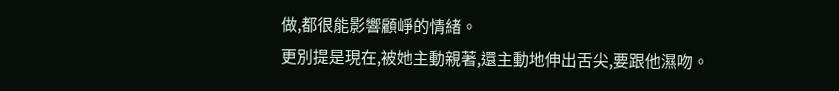做,都很能影響顧崢的情緒。
更別提是現在,被她主動親著,還主動地伸出舌尖,要跟他濕吻。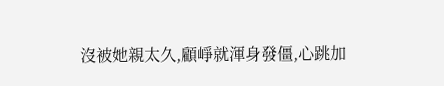沒被她親太久,顧崢就渾身發僵,心跳加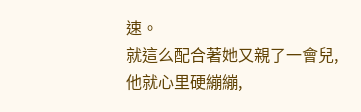速。
就這么配合著她又親了一會兒,他就心里硬繃繃,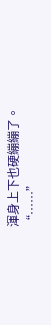渾身上下也硬繃繃了。
“……”